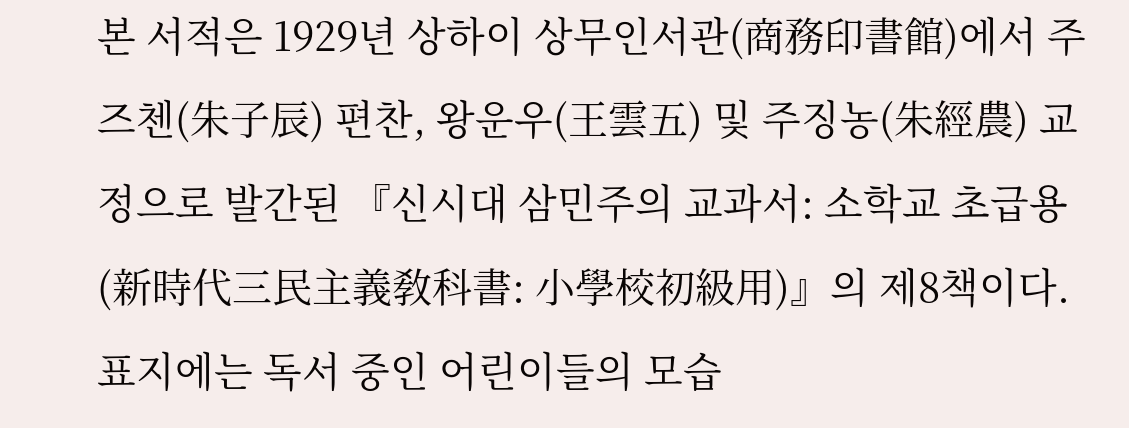본 서적은 1929년 상하이 상무인서관(商務印書館)에서 주즈첸(朱子辰) 편찬, 왕운우(王雲五) 및 주징농(朱經農) 교정으로 발간된 『신시대 삼민주의 교과서: 소학교 초급용(新時代三民主義敎科書: 小學校初級用)』의 제8책이다. 표지에는 독서 중인 어린이들의 모습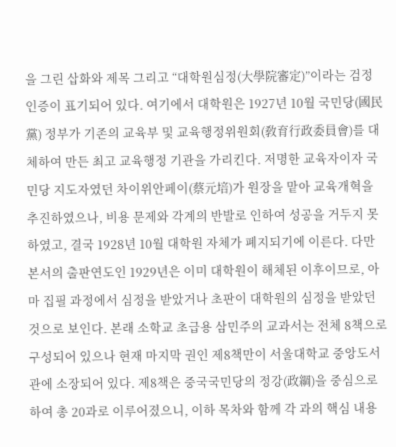을 그린 삽화와 제목 그리고 “대학원심정(大學院審定)”이라는 검정 인증이 표기되어 있다. 여기에서 대학원은 1927년 10월 국민당(國民黨) 정부가 기존의 교육부 및 교육행정위원회(敎育行政委員會)를 대체하여 만든 최고 교육행정 기관을 가리킨다. 저명한 교육자이자 국민당 지도자였던 차이위안페이(蔡元培)가 원장을 맡아 교육개혁을 추진하였으나, 비용 문제와 각계의 반발로 인하여 성공을 거두지 못하였고, 결국 1928년 10월 대학원 자체가 폐지되기에 이른다. 다만 본서의 출판연도인 1929년은 이미 대학원이 해체된 이후이므로, 아마 집필 과정에서 심정을 받았거나 초판이 대학원의 심정을 받았던 것으로 보인다. 본래 소학교 초급용 삼민주의 교과서는 전체 8책으로 구성되어 있으나 현재 마지막 권인 제8책만이 서울대학교 중앙도서관에 소장되어 있다. 제8책은 중국국민당의 정강(政綱)을 중심으로 하여 총 20과로 이루어졌으니, 이하 목차와 함께 각 과의 핵심 내용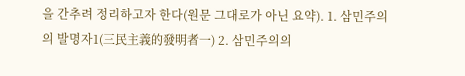을 간추려 정리하고자 한다(원문 그대로가 아닌 요약). 1. 삼민주의의 발명자1(三民主義的發明者一) 2. 삼민주의의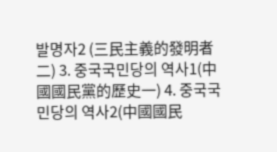발명자2 (三民主義的發明者二) 3. 중국국민당의 역사1(中國國民黨的歷史一) 4. 중국국민당의 역사2(中國國民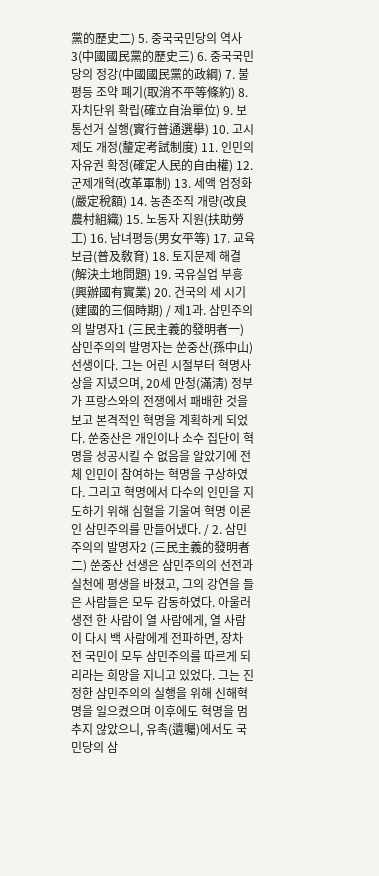黨的歷史二) 5. 중국국민당의 역사3(中國國民黨的歷史三) 6. 중국국민당의 정강(中國國民黨的政綱) 7. 불평등 조약 폐기(取消不平等條約) 8. 자치단위 확립(確立自治單位) 9. 보통선거 실행(實行普通選擧) 10. 고시제도 개정(釐定考試制度) 11. 인민의 자유권 확정(確定人民的自由權) 12. 군제개혁(改革軍制) 13. 세액 엄정화(嚴定稅額) 14. 농촌조직 개량(改良農村組織) 15. 노동자 지원(扶助勞工) 16. 남녀평등(男女平等) 17. 교육보급(普及敎育) 18. 토지문제 해결(解決土地問題) 19. 국유실업 부흥(興辦國有實業) 20. 건국의 세 시기(建國的三個時期) / 제1과. 삼민주의의 발명자1 (三民主義的發明者一) 삼민주의의 발명자는 쑨중산(孫中山) 선생이다. 그는 어린 시절부터 혁명사상을 지녔으며, 20세 만청(滿淸) 정부가 프랑스와의 전쟁에서 패배한 것을 보고 본격적인 혁명을 계획하게 되었다. 쑨중산은 개인이나 소수 집단이 혁명을 성공시킬 수 없음을 알았기에 전체 인민이 참여하는 혁명을 구상하였다. 그리고 혁명에서 다수의 인민을 지도하기 위해 심혈을 기울여 혁명 이론인 삼민주의를 만들어냈다. / 2. 삼민주의의 발명자2 (三民主義的發明者二) 쑨중산 선생은 삼민주의의 선전과 실천에 평생을 바쳤고, 그의 강연을 들은 사람들은 모두 감동하였다. 아울러 생전 한 사람이 열 사람에게, 열 사람이 다시 백 사람에게 전파하면, 장차 전 국민이 모두 삼민주의를 따르게 되리라는 희망을 지니고 있었다. 그는 진정한 삼민주의의 실행을 위해 신해혁명을 일으켰으며 이후에도 혁명을 멈추지 않았으니, 유촉(遺囑)에서도 국민당의 삼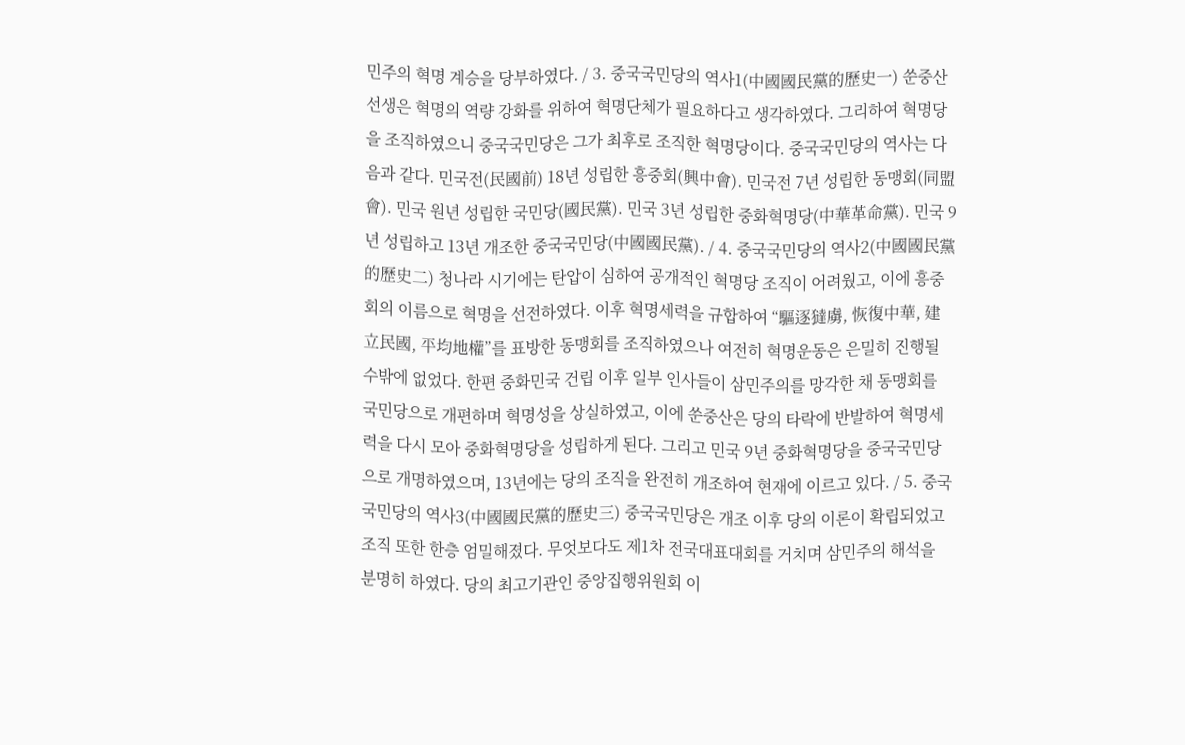민주의 혁명 계승을 당부하였다. / 3. 중국국민당의 역사1(中國國民黨的歷史一) 쑨중산 선생은 혁명의 역량 강화를 위하여 혁명단체가 필요하다고 생각하였다. 그리하여 혁명당을 조직하였으니 중국국민당은 그가 최후로 조직한 혁명당이다. 중국국민당의 역사는 다음과 같다. 민국전(民國前) 18년 성립한 흥중회(興中會). 민국전 7년 성립한 동맹회(同盟會). 민국 원년 성립한 국민당(國民黨). 민국 3년 성립한 중화혁명당(中華革命黨). 민국 9년 성립하고 13년 개조한 중국국민당(中國國民黨). / 4. 중국국민당의 역사2(中國國民黨的歷史二) 청나라 시기에는 탄압이 심하여 공개적인 혁명당 조직이 어려웠고, 이에 흥중회의 이름으로 혁명을 선전하였다. 이후 혁명세력을 규합하여 “驅逐㺚虜, 恢復中華, 建立民國, 平均地權”를 표방한 동맹회를 조직하였으나 여전히 혁명운동은 은밀히 진행될 수밖에 없었다. 한편 중화민국 건립 이후 일부 인사들이 삼민주의를 망각한 채 동맹회를 국민당으로 개편하며 혁명성을 상실하였고, 이에 쑨중산은 당의 타락에 반발하여 혁명세력을 다시 모아 중화혁명당을 성립하게 된다. 그리고 민국 9년 중화혁명당을 중국국민당으로 개명하였으며, 13년에는 당의 조직을 완전히 개조하여 현재에 이르고 있다. / 5. 중국국민당의 역사3(中國國民黨的歷史三) 중국국민당은 개조 이후 당의 이론이 확립되었고 조직 또한 한층 엄밀해졌다. 무엇보다도 제1차 전국대표대회를 거치며 삼민주의 해석을 분명히 하였다. 당의 최고기관인 중앙집행위원회 이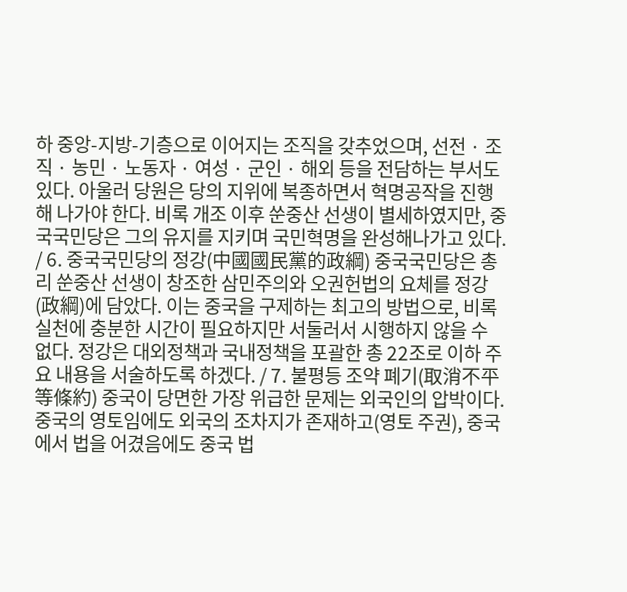하 중앙-지방-기층으로 이어지는 조직을 갖추었으며, 선전 · 조직 · 농민 · 노동자 · 여성 · 군인 · 해외 등을 전담하는 부서도 있다. 아울러 당원은 당의 지위에 복종하면서 혁명공작을 진행해 나가야 한다. 비록 개조 이후 쑨중산 선생이 별세하였지만, 중국국민당은 그의 유지를 지키며 국민혁명을 완성해나가고 있다. / 6. 중국국민당의 정강(中國國民黨的政綱) 중국국민당은 총리 쑨중산 선생이 창조한 삼민주의와 오권헌법의 요체를 정강(政綱)에 담았다. 이는 중국을 구제하는 최고의 방법으로, 비록 실천에 충분한 시간이 필요하지만 서둘러서 시행하지 않을 수 없다. 정강은 대외정책과 국내정책을 포괄한 총 22조로 이하 주요 내용을 서술하도록 하겠다. / 7. 불평등 조약 폐기(取消不平等條約) 중국이 당면한 가장 위급한 문제는 외국인의 압박이다. 중국의 영토임에도 외국의 조차지가 존재하고(영토 주권), 중국에서 법을 어겼음에도 중국 법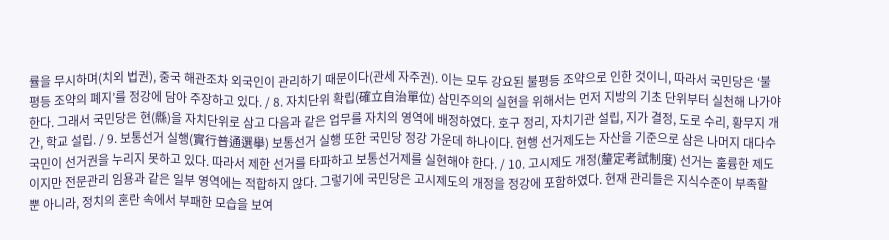률을 무시하며(치외 법권), 중국 해관조차 외국인이 관리하기 때문이다(관세 자주권). 이는 모두 강요된 불평등 조약으로 인한 것이니, 따라서 국민당은 ‘불평등 조약의 폐지’를 정강에 담아 주장하고 있다. / 8. 자치단위 확립(確立自治單位) 삼민주의의 실현을 위해서는 먼저 지방의 기초 단위부터 실천해 나가야 한다. 그래서 국민당은 현(縣)을 자치단위로 삼고 다음과 같은 업무를 자치의 영역에 배정하였다. 호구 정리, 자치기관 설립, 지가 결정, 도로 수리, 황무지 개간, 학교 설립. / 9. 보통선거 실행(實行普通選擧) 보통선거 실행 또한 국민당 정강 가운데 하나이다. 현행 선거제도는 자산을 기준으로 삼은 나머지 대다수 국민이 선거권을 누리지 못하고 있다. 따라서 제한 선거를 타파하고 보통선거제를 실현해야 한다. / 10. 고시제도 개정(釐定考試制度) 선거는 훌륭한 제도이지만 전문관리 임용과 같은 일부 영역에는 적합하지 않다. 그렇기에 국민당은 고시제도의 개정을 정강에 포함하였다. 현재 관리들은 지식수준이 부족할 뿐 아니라, 정치의 혼란 속에서 부패한 모습을 보여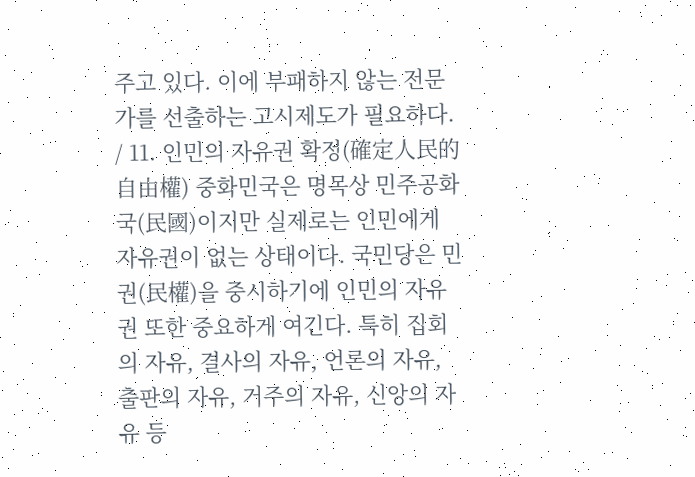주고 있다. 이에 부패하지 않는 전문가를 선출하는 고시제도가 필요하다. / 11. 인민의 자유권 확정(確定人民的自由權) 중화민국은 명목상 민주공화국(民國)이지만 실제로는 인민에게 자유권이 없는 상태이다. 국민당은 민권(民權)을 중시하기에 인민의 자유권 또한 중요하게 여긴다. 특히 집회의 자유, 결사의 자유, 언론의 자유, 출판의 자유, 거주의 자유, 신앙의 자유 등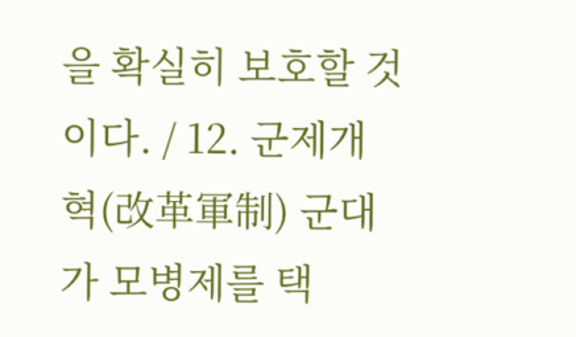을 확실히 보호할 것이다. / 12. 군제개혁(改革軍制) 군대가 모병제를 택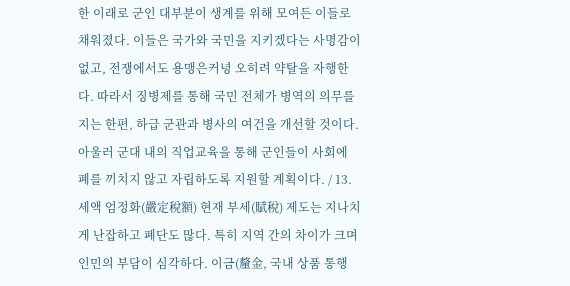한 이래로 군인 대부분이 생계를 위해 모여든 이들로 채워졌다. 이들은 국가와 국민을 지키겠다는 사명감이 없고, 전쟁에서도 용맹은커녕 오히려 약탈을 자행한다. 따라서 징병제를 통해 국민 전체가 병역의 의무를 지는 한편, 하급 군관과 병사의 여건을 개선할 것이다. 아울러 군대 내의 직업교육을 통해 군인들이 사회에 폐를 끼치지 않고 자립하도록 지원할 계획이다. / 13. 세액 엄정화(嚴定稅額) 현재 부세(賦稅) 제도는 지나치게 난잡하고 폐단도 많다. 특히 지역 간의 차이가 크며 인민의 부담이 심각하다. 이금(釐金, 국내 상품 통행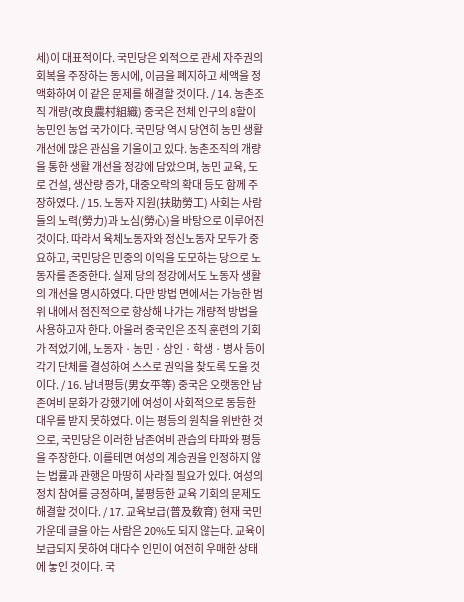세)이 대표적이다. 국민당은 외적으로 관세 자주권의 회복을 주장하는 동시에, 이금을 폐지하고 세액을 정액화하여 이 같은 문제를 해결할 것이다. / 14. 농촌조직 개량(改良農村組織) 중국은 전체 인구의 8할이 농민인 농업 국가이다. 국민당 역시 당연히 농민 생활 개선에 많은 관심을 기울이고 있다. 농촌조직의 개량을 통한 생활 개선을 정강에 담았으며, 농민 교육, 도로 건설, 생산량 증가, 대중오락의 확대 등도 함께 주장하였다. / 15. 노동자 지원(扶助勞工) 사회는 사람들의 노력(勞力)과 노심(勞心)을 바탕으로 이루어진 것이다. 따라서 육체노동자와 정신노동자 모두가 중요하고, 국민당은 민중의 이익을 도모하는 당으로 노동자를 존중한다. 실제 당의 정강에서도 노동자 생활의 개선을 명시하였다. 다만 방법 면에서는 가능한 범위 내에서 점진적으로 향상해 나가는 개량적 방법을 사용하고자 한다. 아울러 중국인은 조직 훈련의 기회가 적었기에, 노동자 · 농민 · 상인 · 학생 · 병사 등이 각기 단체를 결성하여 스스로 권익을 찾도록 도울 것이다. / 16. 남녀평등(男女平等) 중국은 오랫동안 남존여비 문화가 강했기에 여성이 사회적으로 동등한 대우를 받지 못하였다. 이는 평등의 원칙을 위반한 것으로, 국민당은 이러한 남존여비 관습의 타파와 평등을 주장한다. 이를테면 여성의 계승권을 인정하지 않는 법률과 관행은 마땅히 사라질 필요가 있다. 여성의 정치 참여를 긍정하며, 불평등한 교육 기회의 문제도 해결할 것이다. / 17. 교육보급(普及敎育) 현재 국민 가운데 글을 아는 사람은 20%도 되지 않는다. 교육이 보급되지 못하여 대다수 인민이 여전히 우매한 상태에 놓인 것이다. 국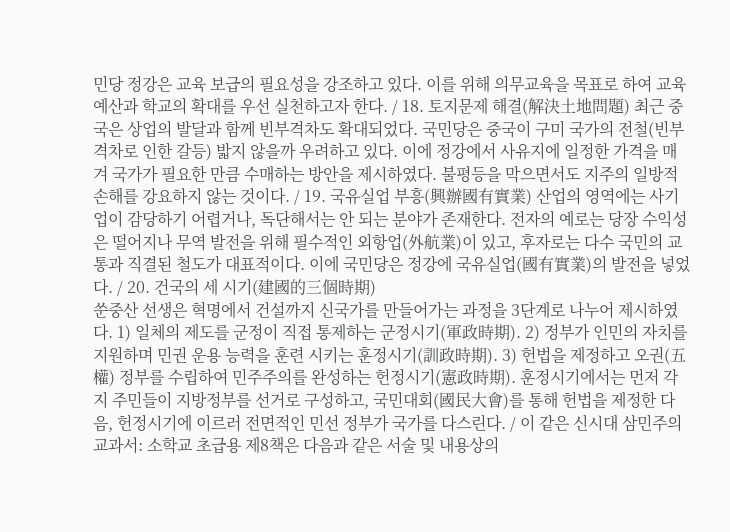민당 정강은 교육 보급의 필요성을 강조하고 있다. 이를 위해 의무교육을 목표로 하여 교육 예산과 학교의 확대를 우선 실천하고자 한다. / 18. 토지문제 해결(解決土地問題) 최근 중국은 상업의 발달과 함께 빈부격차도 확대되었다. 국민당은 중국이 구미 국가의 전철(빈부격차로 인한 갈등) 밟지 않을까 우려하고 있다. 이에 정강에서 사유지에 일정한 가격을 매겨 국가가 필요한 만큼 수매하는 방안을 제시하였다. 불평등을 막으면서도 지주의 일방적 손해를 강요하지 않는 것이다. / 19. 국유실업 부흥(興辦國有實業) 산업의 영역에는 사기업이 감당하기 어렵거나, 독단해서는 안 되는 분야가 존재한다. 전자의 예로는 당장 수익성은 떨어지나 무역 발전을 위해 필수적인 외항업(外航業)이 있고, 후자로는 다수 국민의 교통과 직결된 철도가 대표적이다. 이에 국민당은 정강에 국유실업(國有實業)의 발전을 넣었다. / 20. 건국의 세 시기(建國的三個時期)
쑨중산 선생은 혁명에서 건설까지 신국가를 만들어가는 과정을 3단계로 나누어 제시하였다. 1) 일체의 제도를 군정이 직접 통제하는 군정시기(軍政時期). 2) 정부가 인민의 자치를 지원하며 민권 운용 능력을 훈련 시키는 훈정시기(訓政時期). 3) 헌법을 제정하고 오권(五權) 정부를 수립하여 민주주의를 완성하는 헌정시기(憲政時期). 훈정시기에서는 먼저 각지 주민들이 지방정부를 선거로 구성하고, 국민대회(國民大會)를 통해 헌법을 제정한 다음, 헌정시기에 이르러 전면적인 민선 정부가 국가를 다스린다. / 이 같은 신시대 삼민주의 교과서: 소학교 초급용 제8책은 다음과 같은 서술 및 내용상의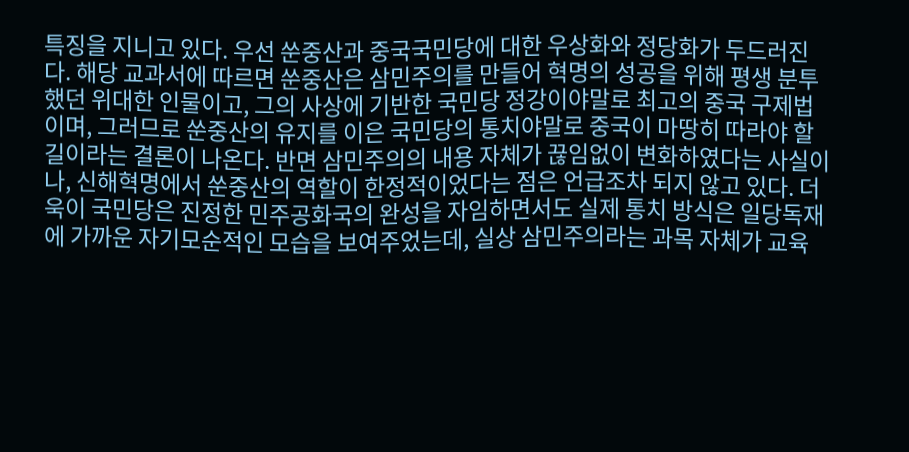특징을 지니고 있다. 우선 쑨중산과 중국국민당에 대한 우상화와 정당화가 두드러진다. 해당 교과서에 따르면 쑨중산은 삼민주의를 만들어 혁명의 성공을 위해 평생 분투했던 위대한 인물이고, 그의 사상에 기반한 국민당 정강이야말로 최고의 중국 구제법이며, 그러므로 쑨중산의 유지를 이은 국민당의 통치야말로 중국이 마땅히 따라야 할 길이라는 결론이 나온다. 반면 삼민주의의 내용 자체가 끊임없이 변화하였다는 사실이나, 신해혁명에서 쑨중산의 역할이 한정적이었다는 점은 언급조차 되지 않고 있다. 더욱이 국민당은 진정한 민주공화국의 완성을 자임하면서도 실제 통치 방식은 일당독재에 가까운 자기모순적인 모습을 보여주었는데, 실상 삼민주의라는 과목 자체가 교육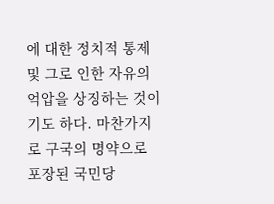에 대한 정치적 통제 및 그로 인한 자유의 억압을 상징하는 것이기도 하다. 마찬가지로 구국의 명약으로 포장된 국민당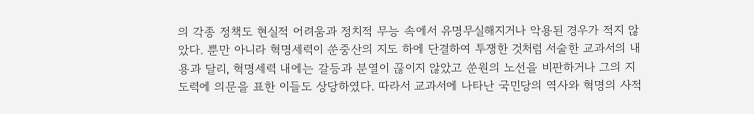의 각종 정책도 현실적 어려움과 정치적 무능 속에서 유명무실해지거나 악용된 경우가 적지 않았다. 뿐만 아니라 혁명세력이 쑨중산의 지도 하에 단결하여 투쟁한 것처럼 서술한 교과서의 내용과 달리, 혁명세력 내에는 갈등과 분열이 끊이지 않았고 쑨원의 노선을 비판하거나 그의 지도력에 의문을 표한 이들도 상당하였다. 따라서 교과서에 나타난 국민당의 역사와 혁명의 사적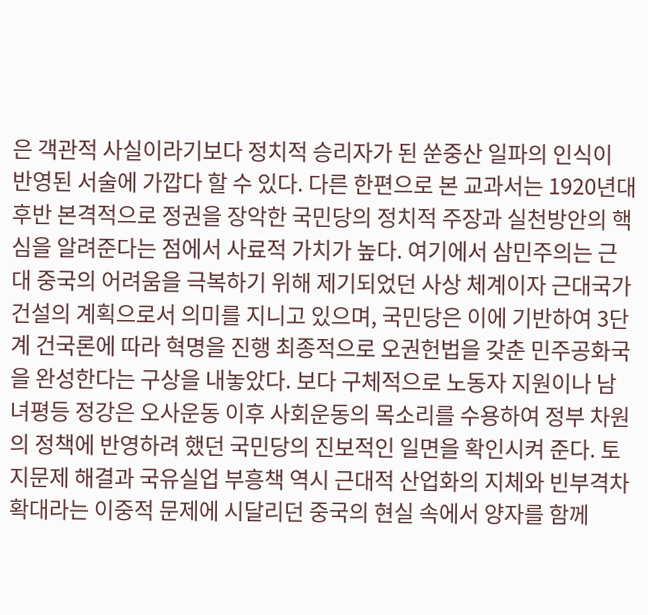은 객관적 사실이라기보다 정치적 승리자가 된 쑨중산 일파의 인식이 반영된 서술에 가깝다 할 수 있다. 다른 한편으로 본 교과서는 1920년대 후반 본격적으로 정권을 장악한 국민당의 정치적 주장과 실천방안의 핵심을 알려준다는 점에서 사료적 가치가 높다. 여기에서 삼민주의는 근대 중국의 어려움을 극복하기 위해 제기되었던 사상 체계이자 근대국가 건설의 계획으로서 의미를 지니고 있으며, 국민당은 이에 기반하여 3단계 건국론에 따라 혁명을 진행 최종적으로 오권헌법을 갖춘 민주공화국을 완성한다는 구상을 내놓았다. 보다 구체적으로 노동자 지원이나 남녀평등 정강은 오사운동 이후 사회운동의 목소리를 수용하여 정부 차원의 정책에 반영하려 했던 국민당의 진보적인 일면을 확인시켜 준다. 토지문제 해결과 국유실업 부흥책 역시 근대적 산업화의 지체와 빈부격차 확대라는 이중적 문제에 시달리던 중국의 현실 속에서 양자를 함께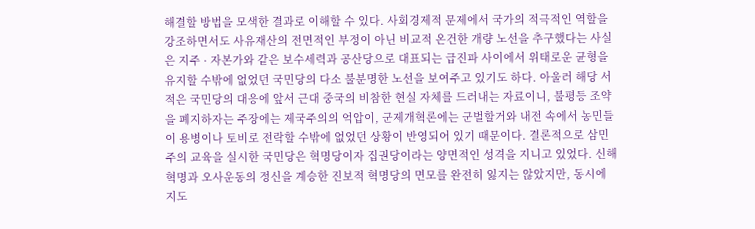해결할 방법을 모색한 결과로 이해할 수 있다. 사회경제적 문제에서 국가의 적극적인 역할을 강조하면서도 사유재산의 전면적인 부정이 아닌 비교적 온건한 개량 노선을 추구했다는 사실은 지주 · 자본가와 같은 보수세력과 공산당으로 대표되는 급진파 사이에서 위태로운 균형을 유지할 수밖에 없었던 국민당의 다소 불분명한 노선을 보여주고 있기도 하다. 아울러 해당 서적은 국민당의 대응에 앞서 근대 중국의 비참한 현실 자체를 드러내는 자료이니, 불평등 조약을 폐지하자는 주장에는 제국주의의 억압이, 군제개혁론에는 군벌할거와 내전 속에서 농민들이 용병이나 토비로 전락할 수밖에 없었던 상황이 반영되어 있기 때문이다. 결론적으로 삼민주의 교육을 실시한 국민당은 혁명당이자 집권당이라는 양면적인 성격을 지니고 있었다. 신해혁명과 오사운동의 정신을 계승한 진보적 혁명당의 면모를 완전히 잃지는 않았지만, 동시에 지도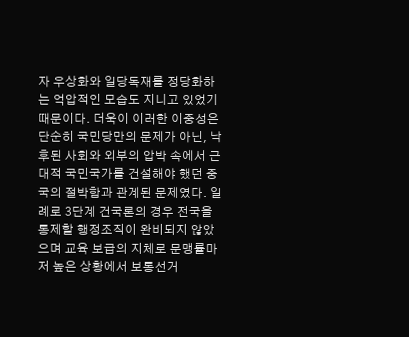자 우상화와 일당독재를 정당화하는 억압적인 모습도 지니고 있었기 때문이다. 더욱이 이러한 이중성은 단순히 국민당만의 문제가 아닌, 낙후된 사회와 외부의 압박 속에서 근대적 국민국가를 건설해야 했던 중국의 절박함과 관계된 문제였다. 일례로 3단계 건국론의 경우 전국을 통제할 행정조직이 완비되지 않았으며 교육 보급의 지체로 문맹률마저 높은 상황에서 보통선거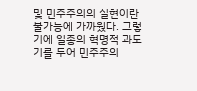및 민주주의의 실현이란 불가능에 가까웠다. 그렇기에 일종의 혁명적 과도기를 두어 민주주의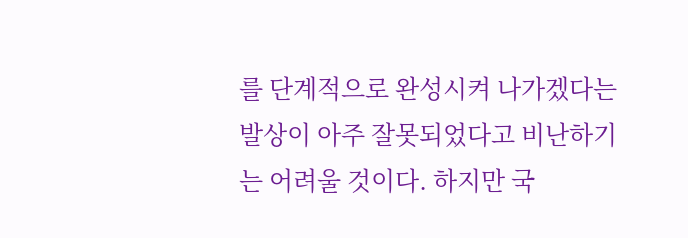를 단계적으로 완성시켜 나가겠다는 발상이 아주 잘못되었다고 비난하기는 어려울 것이다. 하지만 국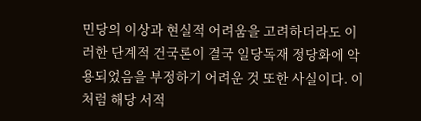민당의 이상과 현실적 어려움을 고려하더라도 이러한 단계적 건국론이 결국 일당독재 정당화에 악용되었음을 부정하기 어려운 것 또한 사실이다. 이처럼 해당 서적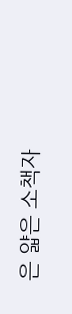은 얇은 소책자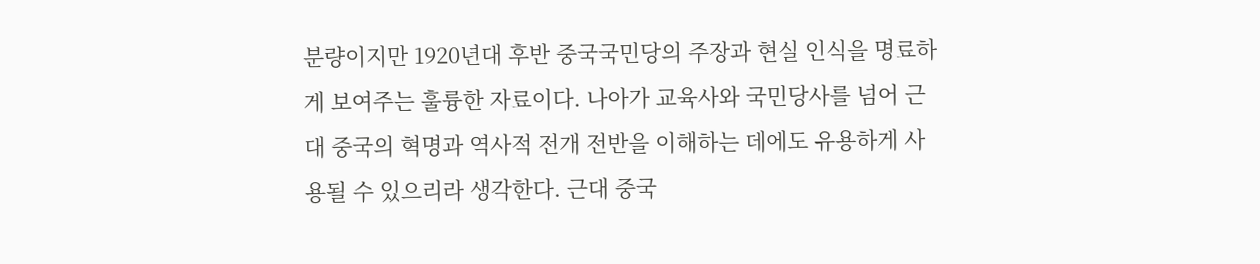분량이지만 1920년대 후반 중국국민당의 주장과 현실 인식을 명료하게 보여주는 훌륭한 자료이다. 나아가 교육사와 국민당사를 넘어 근대 중국의 혁명과 역사적 전개 전반을 이해하는 데에도 유용하게 사용될 수 있으리라 생각한다. 근대 중국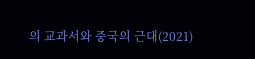의 교과서와 중국의 근대(2021)